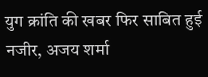युग क्रांति की खबर फिर साबित हुई नजीर, अजय शर्मा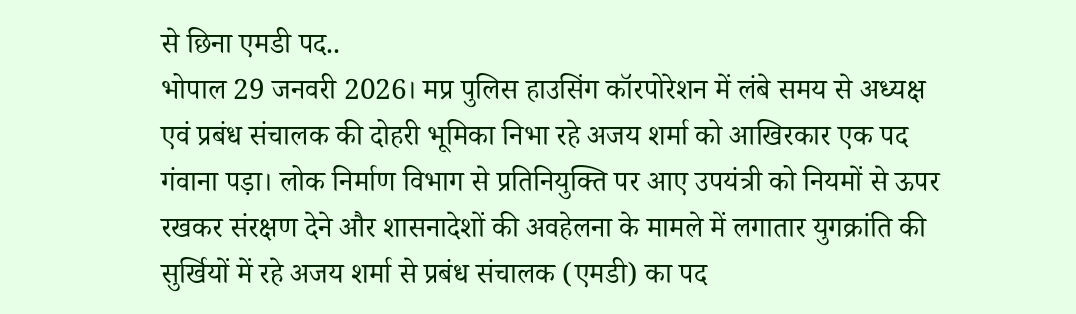से छिना एमडी पद..
भोपाल 29 जनवरी 2026। मप्र पुलिस हाउसिंग कॉरपोरेशन में लंबे समय से अध्यक्ष एवं प्रबंध संचालक की दोहरी भूमिका निभा रहे अजय शर्मा को आखिरकार एक पद गंवाना पड़ा। लोक निर्माण विभाग से प्रतिनियुक्ति पर आए उपयंत्री को नियमों से ऊपर रखकर संरक्षण देने और शासनादेशों की अवहेलना के मामले में लगातार युगक्रांति की सुर्खियों में रहे अजय शर्मा से प्रबंध संचालक (एमडी) का पद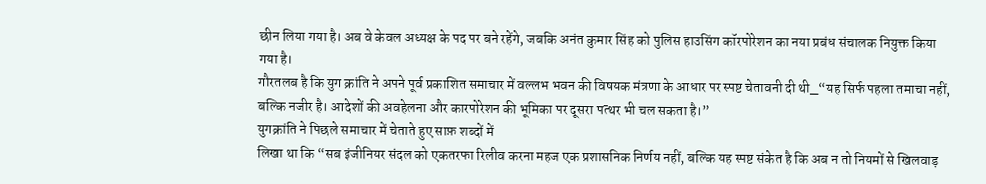छीन लिया गया है। अब वे केवल अध्यक्ष के पद पर बने रहेंगे, जबकि अनंत कुमार सिंह को पुलिस हाउसिंग कॉरपोरेशन का नया प्रबंध संचालक नियुक्त किया गया है।
गौरतलब है कि युग क्रांति ने अपने पूर्व प्रकाशित समाचार में वल्लभ भवन की विषयक मंत्रणा के आधार पर स्पष्ट चेतावनी दी थी_“यह सिर्फ पहला तमाचा नहीं, बल्कि नजीर है। आदेशों की अवहेलना और कारपोरेशन की भूमिका पर दूसरा पत्थर भी चल सकता है।”
युगक्रांति ने पिछले समाचार में चेताते हुए साफ़ शब्दों में
लिखा था कि “सब इंजीनियर संदल को एकतरफा रिलीव करना महज एक प्रशासनिक निर्णय नहीं, बल्कि यह स्पष्ट संकेत है कि अब न तो नियमों से खिलवाड़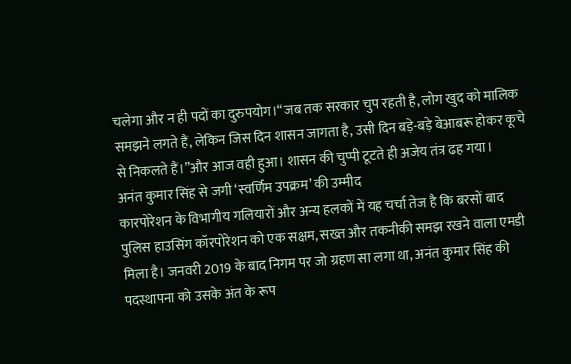चलेगा और न ही पदों का दुरुपयोग।“जब तक सरकार चुप रहती है, लोग खुद को मालिक समझने लगते हैं, लेकिन जिस दिन शासन जागता है, उसी दिन बड़े-बड़े बेआबरू होकर कूचे से निकलते हैं।”और आज वही हुआ। शासन की चुप्पी टूटते ही अजेय तंत्र ढह गया।
अनंत कुमार सिंह से जगी ‘स्वर्णिम उपक्रम’ की उम्मीद
कारपोरेशन के विभागीय गलियारों और अन्य हलकों में यह चर्चा तेज है कि बरसों बाद पुलिस हाउसिंग कॉरपोरेशन को एक सक्षम, सख्त और तकनीकी समझ रखने वाला एमडी मिला है। जनवरी 2019 के बाद निगम पर जो ग्रहण सा लगा था, अनंत कुमार सिंह की पदस्थापना को उसके अंत के रूप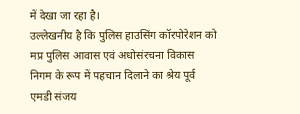में देखा जा रहा है।
उल्लेखनीय है कि पुलिस हाउसिंग कॉरपोरेशन को मप्र पुलिस आवास एवं अधोसंरचना विकास निगम के रूप में पहचान दिलाने का श्रेय पूर्व एमडी संजय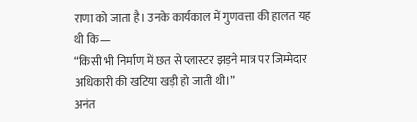राणा को जाता है। उनके कार्यकाल में गुणवत्ता की हालत यह थी कि—
“किसी भी निर्माण में छत से प्लास्टर झड़ने मात्र पर जिम्मेदार अधिकारी की खटिया खड़ी हो जाती थी।”
अनंत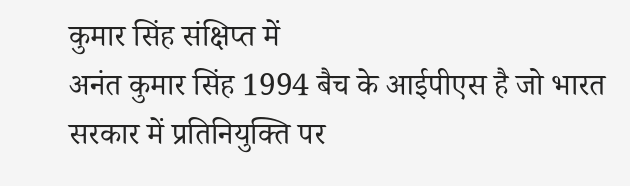कुमार सिंह संक्षिप्त में
अनंत कुमार सिंह 1994 बैच के आईपीएस है जो भारत सरकार में प्रतिनियुक्ति पर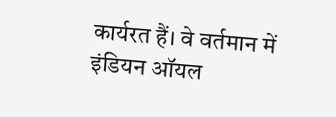कार्यरत हैं। वे वर्तमान में इंडियन ऑयल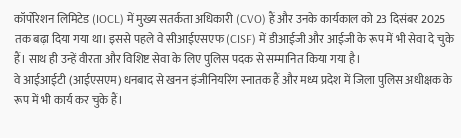कॉर्पोरेशन लिमिटेड (IOCL) में मुख्य सतर्कता अधिकारी (CVO) हैं और उनके कार्यकाल को 23 दिसंबर 2025 तक बढ़ा दिया गया था। इससे पहले वे सीआईएसएफ (CISF) में डीआईजी और आईजी के रूप में भी सेवा दे चुके हैं। साथ ही उन्हें वीरता और विशिष्ट सेवा के लिए पुलिस पदक से सम्मानित किया गया है।
वे आईआईटी (आईएसएम) धनबाद से खनन इंजीनियरिंग स्नातक हैं और मध्य प्रदेश में जिला पुलिस अधीक्षक के रूप में भी कार्य कर चुके हैं।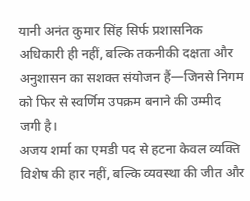यानी अनंत कुमार सिंह सिर्फ प्रशासनिक अधिकारी ही नहीं, बल्कि तकनीकी दक्षता और अनुशासन का सशक्त संयोजन हैं—जिनसे निगम को फिर से स्वर्णिम उपक्रम बनाने की उम्मीद जगी है।
अजय शर्मा का एमडी पद से हटना केवल व्यक्ति विशेष की हार नहीं, बल्कि व्यवस्था की जीत और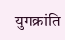युगक्रांति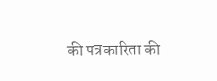की पत्रकारिता की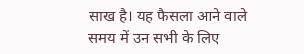साख है। यह फैसला आने वाले समय में उन सभी के लिए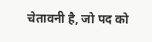चेतावनी है, जो पद को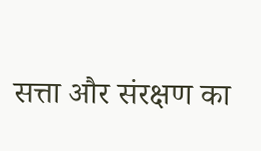सत्ता और संरक्षण का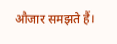औजार समझते हैं।